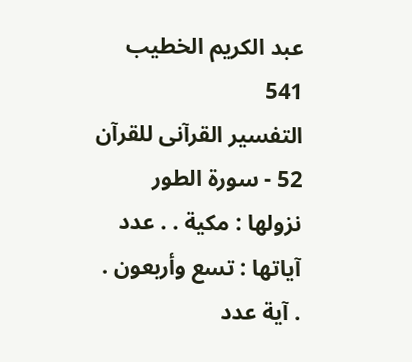عبد الكريم الخطيب
541
التفسير القرآنى للقرآن
52 - سورة الطور نزولها : مكية . . عدد آياتها : تسع وأربعون . . آية عدد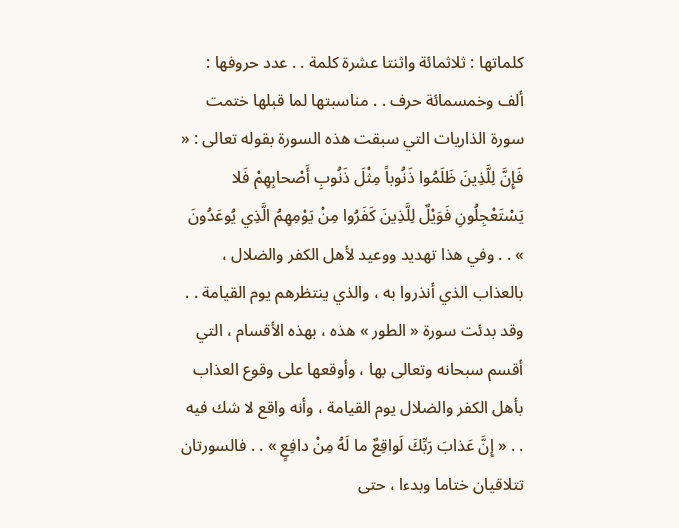كلماتها : ثلاثمائة واثنتا عشرة كلمة . . عدد حروفها : ألف وخمسمائة حرف . . مناسبتها لما قبلها ختمت سورة الذاريات التي سبقت هذه السورة بقوله تعالى : « فَإِنَّ لِلَّذِينَ ظَلَمُوا ذَنُوباً مِثْلَ ذَنُوبِ أَصْحابِهِمْ فَلا يَسْتَعْجِلُونِ فَوَيْلٌ لِلَّذِينَ كَفَرُوا مِنْ يَوْمِهِمُ الَّذِي يُوعَدُونَ » . . وفي هذا تهديد ووعيد لأهل الكفر والضلال ، بالعذاب الذي أنذروا به ، والذي ينتظرهم يوم القيامة . . وقد بدئت سورة « الطور » هذه ، بهذه الأقسام ، التي أقسم سبحانه وتعالى بها ، وأوقعها على وقوع العذاب بأهل الكفر والضلال يوم القيامة ، وأنه واقع لا شك فيه . . « إِنَّ عَذابَ رَبِّكَ لَواقِعٌ ما لَهُ مِنْ دافِعٍ » . . فالسورتان تتلاقيان ختاما وبدءا ، حتى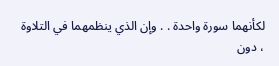لكأنهما سورة واحدة . . وإن الذي ينظمهما في التلاوة ، دون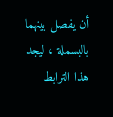أن يفصل بينهما بالبسملة ، ليجد هذا الترابط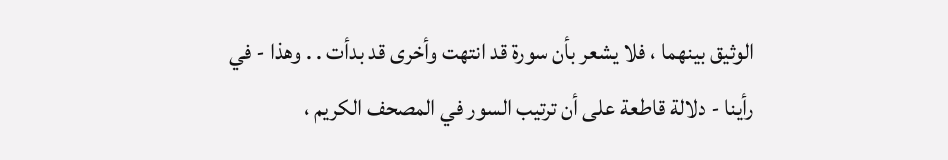الوثيق بينهما ، فلا يشعر بأن سورة قد انتهت وأخرى قد بدأت . . وهذا - في رأينا - دلالة قاطعة على أن ترتيب السور في المصحف الكريم ،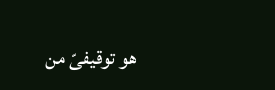هو توقيفىّ من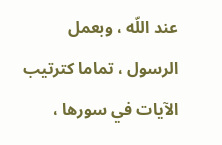عند اللّه ، وبعمل الرسول ، تماما كترتيب الآيات في سورها ،